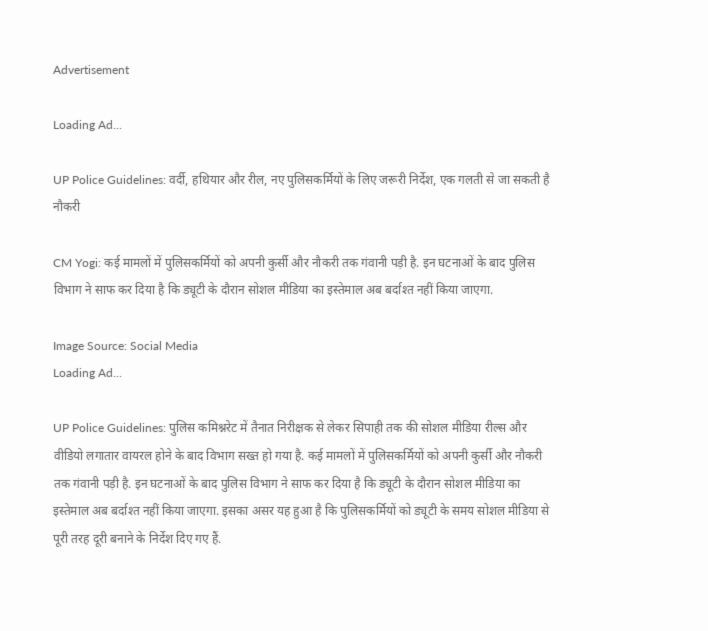Advertisement

Loading Ad...

UP Police Guidelines: वर्दी, हथियार और रील, नए पुलिसकर्मियों के लिए जरूरी निर्देश, एक गलती से जा सकती है नौकरी

CM Yogi: कई मामलों में पुलिसकर्मियों को अपनी कुर्सी और नौकरी तक गंवानी पड़ी है. इन घटनाओं के बाद पुलिस विभाग ने साफ कर दिया है कि ड्यूटी के दौरान सोशल मीडिया का इस्तेमाल अब बर्दाश्त नहीं किया जाएगा.

Image Source: Social Media
Loading Ad...

UP Police Guidelines: पुलिस कमिश्नरेट में तैनात निरीक्षक से लेकर सिपाही तक की सोशल मीडिया रील्स और वीडियो लगातार वायरल होने के बाद विभाग सख्त हो गया है. कई मामलों में पुलिसकर्मियों को अपनी कुर्सी और नौकरी तक गंवानी पड़ी है. इन घटनाओं के बाद पुलिस विभाग ने साफ कर दिया है कि ड्यूटी के दौरान सोशल मीडिया का इस्तेमाल अब बर्दाश्त नहीं किया जाएगा. इसका असर यह हुआ है कि पुलिसकर्मियों को ड्यूटी के समय सोशल मीडिया से पूरी तरह दूरी बनाने के निर्देश दिए गए हैं.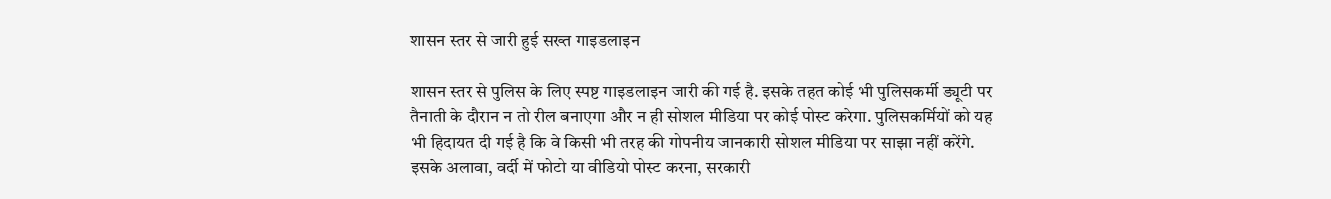शासन स्तर से जारी हुई सख्त गाइडलाइन

शासन स्तर से पुलिस के लिए स्पष्ट गाइडलाइन जारी की गई है. इसके तहत कोई भी पुलिसकर्मी ड्यूटी पर तैनाती के दौरान न तो रील बनाएगा और न ही सोशल मीडिया पर कोई पोस्ट करेगा. पुलिसकर्मियों को यह भी हिदायत दी गई है कि वे किसी भी तरह की गोपनीय जानकारी सोशल मीडिया पर साझा नहीं करेंगे. इसके अलावा, वर्दी में फोटो या वीडियो पोस्ट करना, सरकारी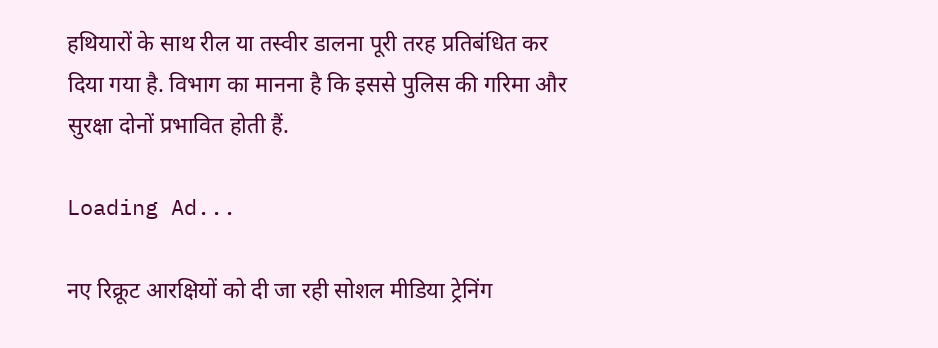हथियारों के साथ रील या तस्वीर डालना पूरी तरह प्रतिबंधित कर दिया गया है. विभाग का मानना है कि इससे पुलिस की गरिमा और सुरक्षा दोनों प्रभावित होती हैं.

Loading Ad...

नए रिक्रूट आरक्षियों को दी जा रही सोशल मीडिया ट्रेनिंग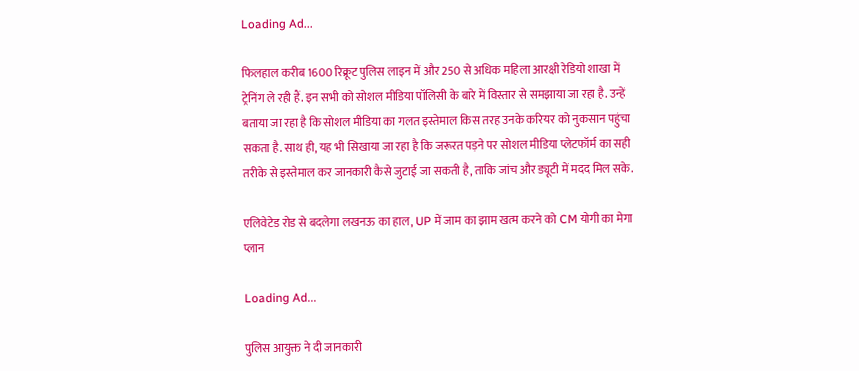Loading Ad...

फिलहाल करीब 1600 रिक्रूट पुलिस लाइन में और 250 से अधिक महिला आरक्षी रेडियो शाखा में ट्रेनिंग ले रही हैं. इन सभी को सोशल मीडिया पॉलिसी के बारे में विस्तार से समझाया जा रहा है. उन्हें बताया जा रहा है कि सोशल मीडिया का गलत इस्तेमाल किस तरह उनके करियर को नुकसान पहुंचा सकता है. साथ ही, यह भी सिखाया जा रहा है कि जरूरत पड़ने पर सोशल मीडिया प्लेटफॉर्म का सही तरीके से इस्तेमाल कर जानकारी कैसे जुटाई जा सकती है, ताकि जांच और ड्यूटी में मदद मिल सके.

एलिवेटेड रोड से बदलेगा लखनऊ का हाल, UP में जाम का झाम खत्म करने को CM योगी का मेगा प्लान

Loading Ad...

पुलिस आयुक्त ने दी जानकारी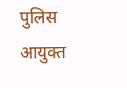पुलिस आयुक्त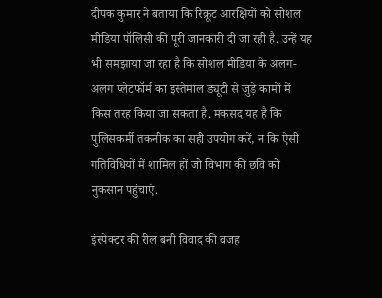दीपक कुमार ने बताया कि रिक्रूट आरक्षियों को सोशल मीडिया पॉलिसी की पूरी जानकारी दी जा रही है. उन्हें यह भी समझाया जा रहा है कि सोशल मीडिया के अलग-अलग प्लेटफॉर्म का इस्तेमाल ड्यूटी से जुड़े कामों में किस तरह किया जा सकता है. मकसद यह है कि पुलिसकर्मी तकनीक का सही उपयोग करें, न कि ऐसी गतिविधियों में शामिल हों जो विभाग की छवि को नुकसान पहुंचाएं.

इंस्पेक्टर की रील बनी विवाद की वजह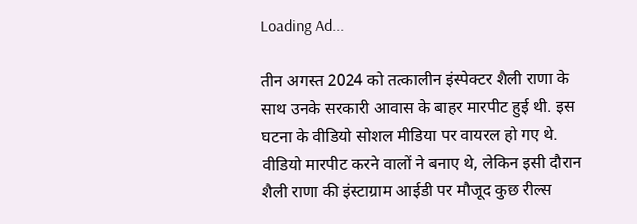Loading Ad...

तीन अगस्त 2024 को तत्कालीन इंस्पेक्टर शैली राणा के साथ उनके सरकारी आवास के बाहर मारपीट हुई थी. इस घटना के वीडियो सोशल मीडिया पर वायरल हो गए थे. वीडियो मारपीट करने वालों ने बनाए थे, लेकिन इसी दौरान शैली राणा की इंस्टाग्राम आईडी पर मौजूद कुछ रील्स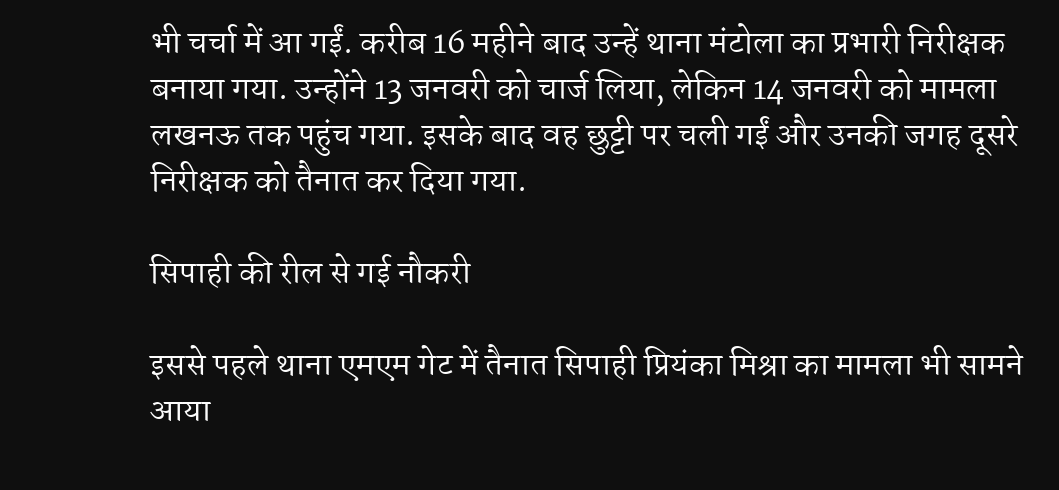भी चर्चा में आ गईं. करीब 16 महीने बाद उन्हें थाना मंटोला का प्रभारी निरीक्षक बनाया गया. उन्होंने 13 जनवरी को चार्ज लिया, लेकिन 14 जनवरी को मामला लखनऊ तक पहुंच गया. इसके बाद वह छुट्टी पर चली गईं और उनकी जगह दूसरे निरीक्षक को तैनात कर दिया गया.

सिपाही की रील से गई नौकरी

इससे पहले थाना एमएम गेट में तैनात सिपाही प्रियंका मिश्रा का मामला भी सामने आया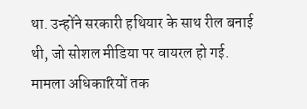था. उन्होंने सरकारी हथियार के साथ रील बनाई थी, जो सोशल मीडिया पर वायरल हो गई. मामला अधिकारियों तक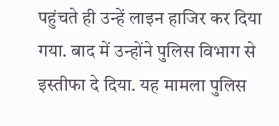पहुंचते ही उन्हें लाइन हाजिर कर दिया गया. बाद में उन्होंने पुलिस विभाग से इस्तीफा दे दिया. यह मामला पुलिस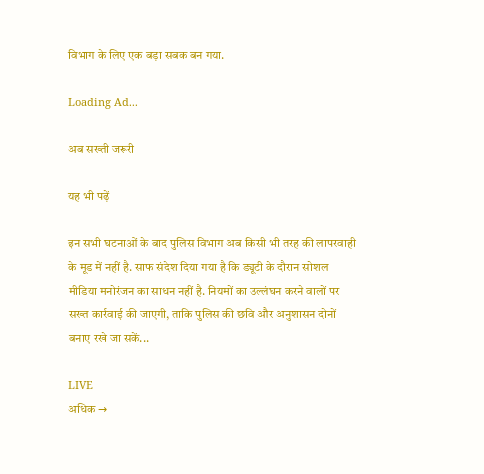विभाग के लिए एक बड़ा सबक बन गया.

Loading Ad...

अब सख्ती जरूरी

यह भी पढ़ें

इन सभी घटनाओं के बाद पुलिस विभाग अब किसी भी तरह की लापरवाही के मूड में नहीं है. साफ संदेश दिया गया है कि ड्यूटी के दौरान सोशल मीडिया मनोरंजन का साधन नहीं है. नियमों का उल्लंघन करने वालों पर सख्त कार्रवाई की जाएगी, ताकि पुलिस की छवि और अनुशासन दोनों बनाए रखे जा सकें...

LIVE
अधिक →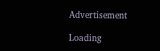Advertisement

Loading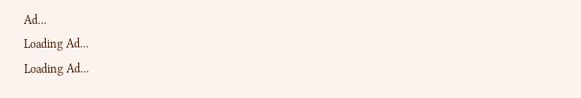Ad...
Loading Ad...
Loading Ad...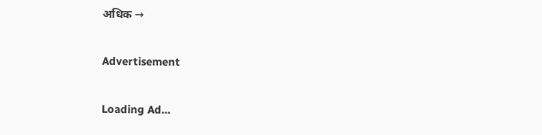अधिक →

Advertisement

Loading Ad...